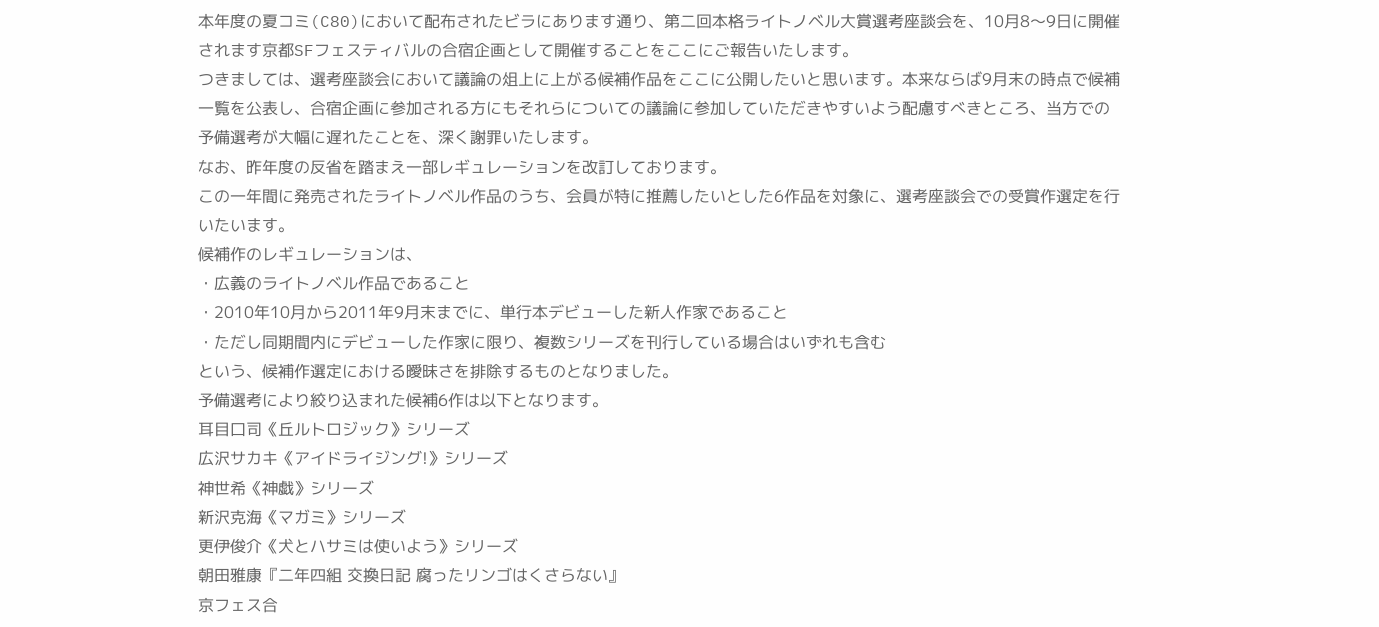本年度の夏コミ(C80)において配布されたビラにあります通り、第二回本格ライトノベル大賞選考座談会を、10月8〜9日に開催されます京都SFフェスティバルの合宿企画として開催することをここにご報告いたします。
つきましては、選考座談会において議論の俎上に上がる候補作品をここに公開したいと思います。本来ならば9月末の時点で候補一覧を公表し、合宿企画に参加される方にもそれらについての議論に参加していただきやすいよう配慮すべきところ、当方での予備選考が大幅に遅れたことを、深く謝罪いたします。
なお、昨年度の反省を踏まえ一部レギュレーションを改訂しております。
この一年間に発売されたライトノベル作品のうち、会員が特に推薦したいとした6作品を対象に、選考座談会での受賞作選定を行いたいます。
候補作のレギュレーションは、
・広義のライトノベル作品であること
・2010年10月から2011年9月末までに、単行本デビューした新人作家であること
・ただし同期間内にデビューした作家に限り、複数シリーズを刊行している場合はいずれも含む
という、候補作選定における曖昧さを排除するものとなりました。
予備選考により絞り込まれた候補6作は以下となります。
耳目口司《丘ルトロジック》シリーズ
広沢サカキ《アイドライジング!》シリーズ
神世希《神戯》シリーズ
新沢克海《マガミ》シリーズ
更伊俊介《犬とハサミは使いよう》シリーズ
朝田雅康『二年四組 交換日記 腐ったリンゴはくさらない』
京フェス合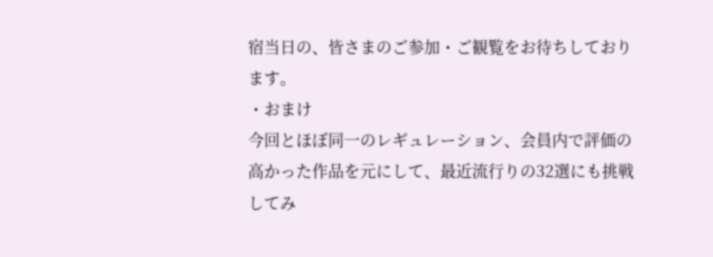宿当日の、皆さまのご参加・ご観覧をお待ちしております。
・おまけ
今回とほぼ同一のレギュレーション、会員内で評価の高かった作品を元にして、最近流行りの32選にも挑戦してみ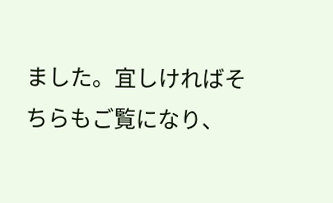ました。宜しければそちらもご覧になり、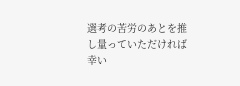選考の苦労のあとを推し量っていただければ幸い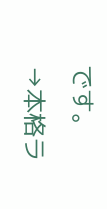です。
→本格ラ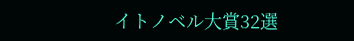イトノベル大賞32選